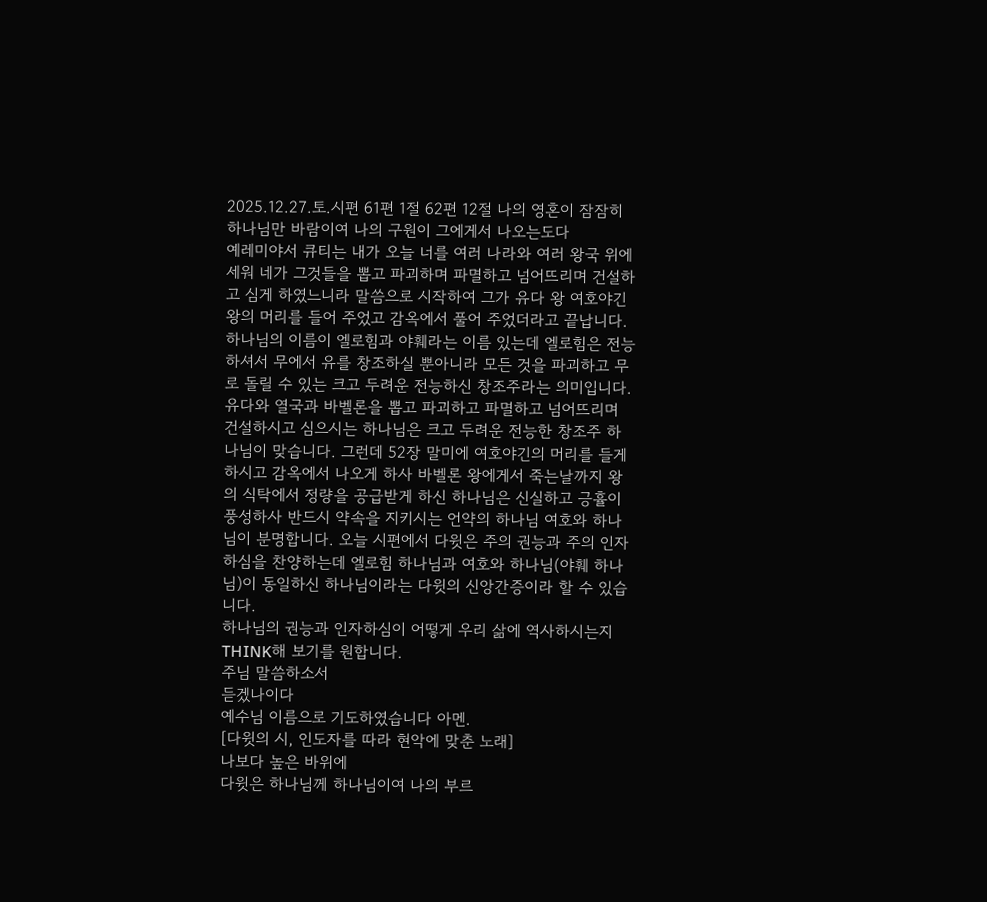2025.12.27.토.시편 61편 1절 62편 12절 나의 영혼이 잠잠히 하나님만 바람이여 나의 구원이 그에게서 나오는도다
예레미야서 큐티는 내가 오늘 너를 여러 나라와 여러 왕국 위에 세워 네가 그것들을 뽑고 파괴하며 파멸하고 넘어뜨리며 건설하고 심게 하였느니라 말씀으로 시작하여 그가 유다 왕 여호야긴 왕의 머리를 들어 주었고 감옥에서 풀어 주었더라고 끝납니다.
하나님의 이름이 엘로힘과 야훼라는 이름 있는데 엘로힘은 전능하셔서 무에서 유를 창조하실 뿐아니라 모든 것을 파괴하고 무로 돌릴 수 있는 크고 두려운 전능하신 창조주라는 의미입니다. 유다와 열국과 바벨론을 뽑고 파괴하고 파멸하고 넘어뜨리며 건설하시고 심으시는 하나님은 크고 두려운 전능한 창조주 하나님이 맞습니다. 그런데 52장 말미에 여호야긴의 머리를 들게 하시고 감옥에서 나오게 하사 바벨론 왕에게서 죽는날까지 왕의 식탁에서 정량을 공급받게 하신 하나님은 신실하고 긍휼이 풍성하사 반드시 약속을 지키시는 언약의 하나님 여호와 하나님이 분명합니다. 오늘 시편에서 다윗은 주의 권능과 주의 인자하심을 찬양하는데 엘로힘 하나님과 여호와 하나님(야훼 하나님)이 동일하신 하나님이라는 다윗의 신앙간증이라 할 수 있습니다.
하나님의 권능과 인자하심이 어떻게 우리 삶에 역사하시는지 THINK해 보기를 원합니다.
주님 말씀하소서
듣겠나이다
예수님 이름으로 기도하였습니다 아멘.
[다윗의 시, 인도자를 따라 현악에 맞춘 노래]
나보다 높은 바위에
다윗은 하나님께 하나님이여 나의 부르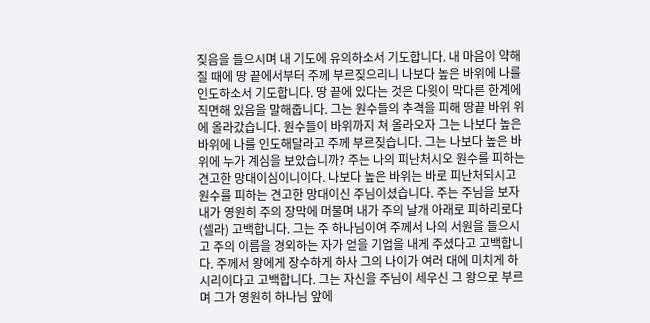짖음을 들으시며 내 기도에 유의하소서 기도합니다. 내 마음이 약해 질 때에 땅 끝에서부터 주께 부르짖으리니 나보다 높은 바위에 나를 인도하소서 기도합니다. 땅 끝에 있다는 것은 다윗이 막다른 한계에 직면해 있음을 말해줍니다. 그는 원수들의 추격을 피해 땅끝 바위 위에 올라갔습니다. 원수들이 바위까지 쳐 올라오자 그는 나보다 높은 바위에 나를 인도해달라고 주께 부르짖습니다. 그는 나보다 높은 바위에 누가 계심을 보았습니까? 주는 나의 피난처시오 원수를 피하는 견고한 망대이심이니이다. 나보다 높은 바위는 바로 피난처되시고 원수를 피하는 견고한 망대이신 주님이셨습니다. 주는 주님을 보자 내가 영원히 주의 장막에 머물며 내가 주의 날개 아래로 피하리로다(셀라) 고백합니다. 그는 주 하나님이여 주께서 나의 서원을 들으시고 주의 이름을 경외하는 자가 얻을 기업을 내게 주셨다고 고백합니다. 주께서 왕에게 장수하게 하사 그의 나이가 여러 대에 미치게 하시리이다고 고백합니다. 그는 자신을 주님이 세우신 그 왕으로 부르며 그가 영원히 하나님 앞에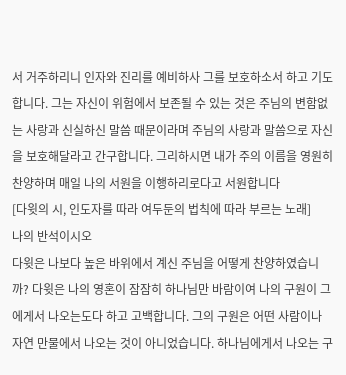서 거주하리니 인자와 진리를 예비하사 그를 보호하소서 하고 기도합니다. 그는 자신이 위험에서 보존될 수 있는 것은 주님의 변함없는 사랑과 신실하신 말씀 때문이라며 주님의 사랑과 말씀으로 자신을 보호해달라고 간구합니다. 그리하시면 내가 주의 이름을 영원히 찬양하며 매일 나의 서원을 이행하리로다고 서원합니다
[다윗의 시, 인도자를 따라 여두둔의 법칙에 따라 부르는 노래]
나의 반석이시오
다윗은 나보다 높은 바위에서 계신 주님을 어떻게 찬양하였습니까? 다윗은 나의 영혼이 잠잠히 하나님만 바람이여 나의 구원이 그에게서 나오는도다 하고 고백합니다. 그의 구원은 어떤 사람이나 자연 만물에서 나오는 것이 아니었습니다. 하나님에게서 나오는 구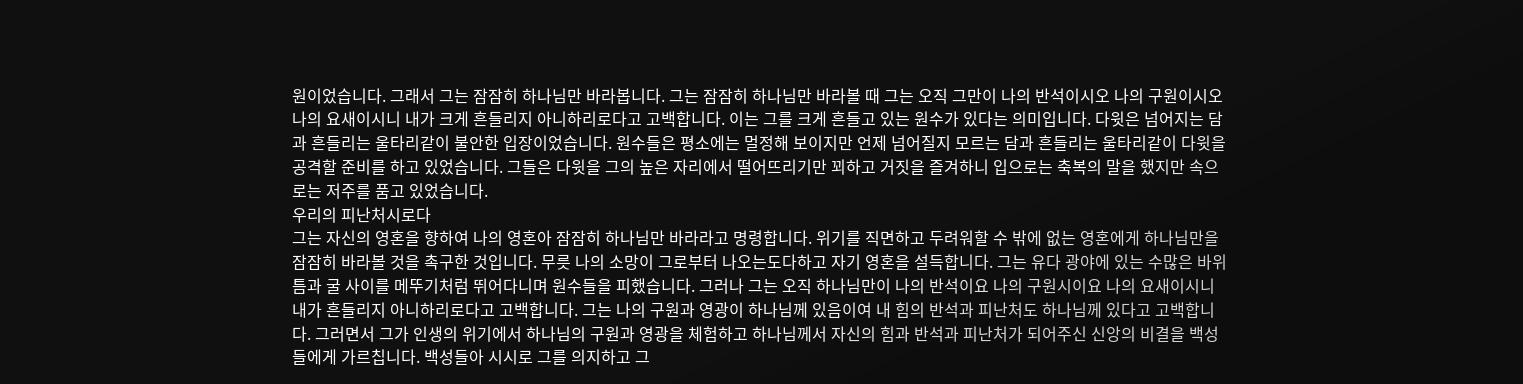원이었습니다. 그래서 그는 잠잠히 하나님만 바라봅니다. 그는 잠잠히 하나님만 바라볼 때 그는 오직 그만이 나의 반석이시오 나의 구원이시오 나의 요새이시니 내가 크게 흔들리지 아니하리로다고 고백합니다. 이는 그를 크게 흔들고 있는 원수가 있다는 의미입니다. 다윗은 넘어지는 담과 흔들리는 울타리같이 불안한 입장이었습니다. 원수들은 평소에는 멀정해 보이지만 언제 넘어질지 모르는 담과 흔들리는 울타리같이 다윗을 공격할 준비를 하고 있었습니다. 그들은 다윗을 그의 높은 자리에서 떨어뜨리기만 꾀하고 거짓을 즐겨하니 입으로는 축복의 말을 했지만 속으로는 저주를 품고 있었습니다.
우리의 피난처시로다
그는 자신의 영혼을 향하여 나의 영혼아 잠잠히 하나님만 바라라고 명령합니다. 위기를 직면하고 두려워할 수 밖에 없는 영혼에게 하나님만을 잠잠히 바라볼 것을 촉구한 것입니다. 무릇 나의 소망이 그로부터 나오는도다하고 자기 영혼을 설득합니다. 그는 유다 광야에 있는 수많은 바위틈과 굴 사이를 메뚜기처럼 뛰어다니며 원수들을 피했습니다. 그러나 그는 오직 하나님만이 나의 반석이요 나의 구원시이요 나의 요새이시니 내가 흔들리지 아니하리로다고 고백합니다. 그는 나의 구원과 영광이 하나님께 있음이여 내 힘의 반석과 피난처도 하나님께 있다고 고백합니다. 그러면서 그가 인생의 위기에서 하나님의 구원과 영광을 체험하고 하나님께서 자신의 힘과 반석과 피난처가 되어주신 신앙의 비결을 백성들에게 가르칩니다. 백성들아 시시로 그를 의지하고 그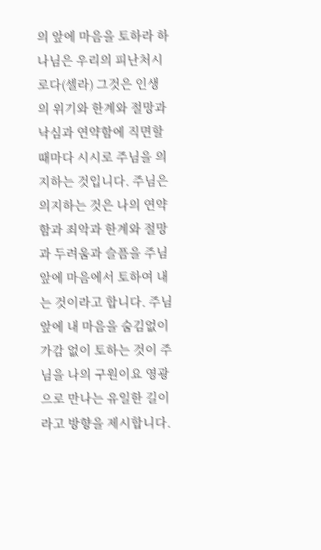의 앞에 마음을 토하라 하나님은 우리의 피난처시로다(셀라) 그것은 인생의 위기와 한계와 절망과 낙심과 연약함에 직면할 때마다 시시로 주님을 의지하는 것입니다. 주님은 의지하는 것은 나의 연약함과 죄악과 한계와 절망과 두려움과 슬픔을 주님 앞에 마음에서 토하여 내는 것이라고 합니다. 주님 앞에 내 마음을 숨김없이 가감 없이 토하는 것이 주님을 나의 구원이요 영광으로 만나는 유일한 길이라고 방향을 제시합니다.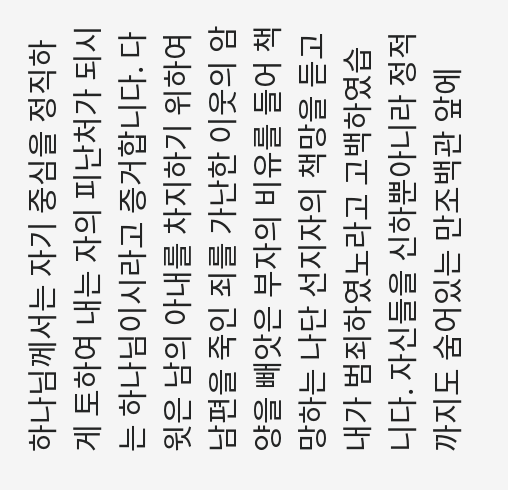하나님께서는 자기 중심을 정직하게 토하여 내는 자의 피난처가 되시는 하나님이시라고 증거합니다. 다윗은 남의 아내를 차지하기 위하여 남편을 죽인 죄를 가난한 이웃의 암양을 빼앗은 부자의 비유를 들어 책망하는 나단 선지자의 책망을 듣고 내가 범죄하였노라고 고백하였습니다. 자신들을 신하뿐아니라 정적까지도 숨어있는 만조백관 앞에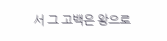서 그 고백은 왕으로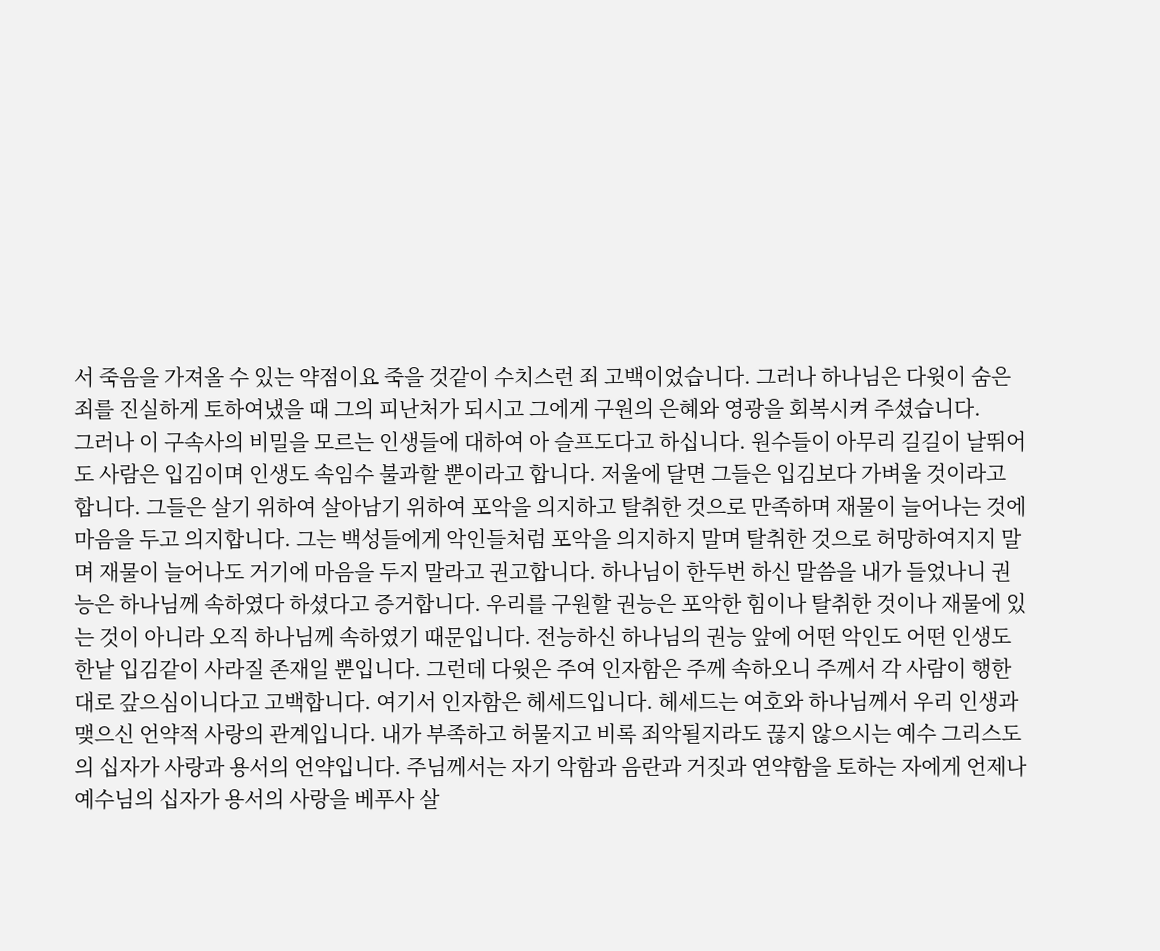서 죽음을 가져올 수 있는 약점이요 죽을 것같이 수치스런 죄 고백이었습니다. 그러나 하나님은 다윗이 숨은 죄를 진실하게 토하여냈을 때 그의 피난처가 되시고 그에게 구원의 은혜와 영광을 회복시켜 주셨습니다.
그러나 이 구속사의 비밀을 모르는 인생들에 대하여 아 슬프도다고 하십니다. 원수들이 아무리 길길이 날뛰어도 사람은 입김이며 인생도 속임수 불과할 뿐이라고 합니다. 저울에 달면 그들은 입김보다 가벼울 것이라고 합니다. 그들은 살기 위하여 살아남기 위하여 포악을 의지하고 탈취한 것으로 만족하며 재물이 늘어나는 것에 마음을 두고 의지합니다. 그는 백성들에게 악인들처럼 포악을 의지하지 말며 탈취한 것으로 허망하여지지 말며 재물이 늘어나도 거기에 마음을 두지 말라고 권고합니다. 하나님이 한두번 하신 말씀을 내가 들었나니 권능은 하나님께 속하였다 하셨다고 증거합니다. 우리를 구원할 권능은 포악한 힘이나 탈취한 것이나 재물에 있는 것이 아니라 오직 하나님께 속하였기 때문입니다. 전능하신 하나님의 권능 앞에 어떤 악인도 어떤 인생도 한낱 입김같이 사라질 존재일 뿐입니다. 그런데 다윗은 주여 인자함은 주께 속하오니 주께서 각 사람이 행한 대로 갚으심이니다고 고백합니다. 여기서 인자함은 헤세드입니다. 헤세드는 여호와 하나님께서 우리 인생과 맺으신 언약적 사랑의 관계입니다. 내가 부족하고 허물지고 비록 죄악될지라도 끊지 않으시는 예수 그리스도의 십자가 사랑과 용서의 언약입니다. 주님께서는 자기 악함과 음란과 거짓과 연약함을 토하는 자에게 언제나 예수님의 십자가 용서의 사랑을 베푸사 살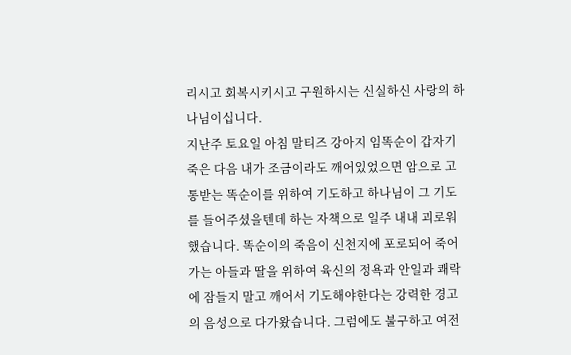리시고 회복시키시고 구원하시는 신실하신 사랑의 하나님이십니다.
지난주 토요일 아침 말티즈 강아지 임똑순이 갑자기 죽은 다음 내가 조금이라도 깨어있었으면 암으로 고통받는 똑순이를 위하여 기도하고 하나님이 그 기도를 들어주셨을텐데 하는 자책으로 일주 내내 괴로워했습니다. 똑순이의 죽음이 신천지에 포로되어 죽어가는 아들과 딸을 위하여 육신의 정욕과 안일과 쾌락에 잠들지 말고 깨어서 기도해야한다는 강력한 경고의 음성으로 다가왔습니다. 그럼에도 불구하고 여전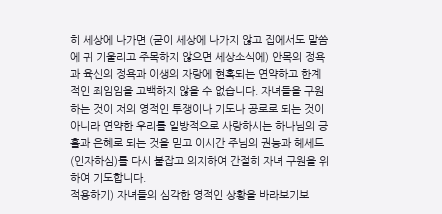히 세상에 나가면 (굳이 세상에 나가지 않고 집에서도 말씀에 귀 기울리고 주목하지 않으면 세상소식에) 안목의 정욕과 육신의 정욕과 이생의 자랑에 현혹되는 연약하고 한계적인 죄임임을 고백하지 않을 수 없습니다. 자녀들을 구원하는 것이 저의 영적인 투쟁이나 기도나 공로로 되는 것이 아니라 연약한 우리를 일방적으로 사랑하시는 하나님의 긍휼과 은혜로 되는 것을 믿고 이시간 주님의 권능과 헤세드(인자하심)를 다시 붙잡고 의지하여 간절히 자녀 구원을 위하여 기도합니다.
적용하기) 자녀들의 심각한 영적인 상황을 바라보기보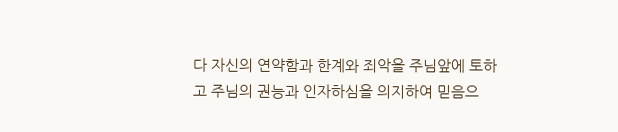다 자신의 연약함과 한계와 죄악을 주님앞에 토하고 주님의 권능과 인자하심을 의지하여 믿음으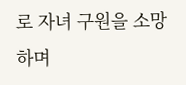로 자녀 구원을 소망하며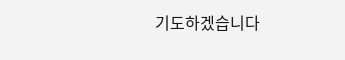기도하겠습니다